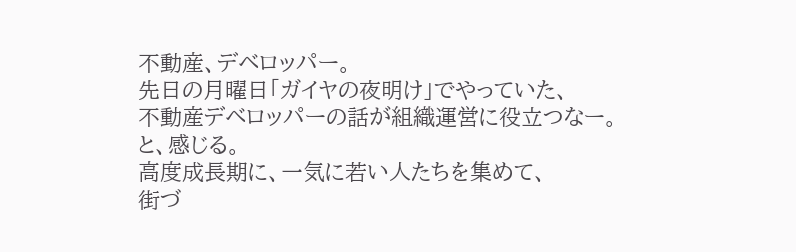不動産、デベロッパー。
先日の月曜日「ガイヤの夜明け」でやっていた、
不動産デベロッパーの話が組織運営に役立つなー。
と、感じる。
高度成長期に、一気に若い人たちを集めて、
街づ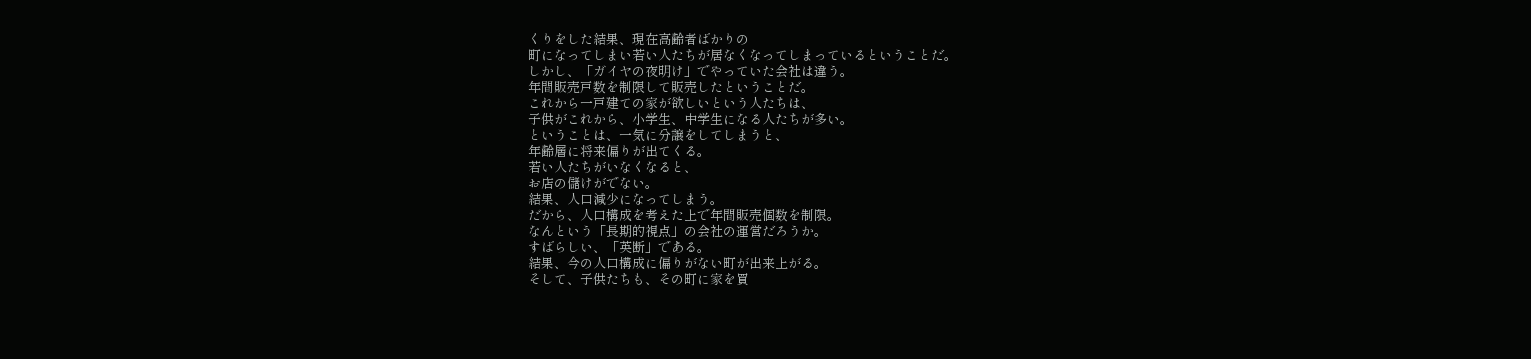くりをした結果、現在高齢者ばかりの
町になってしまい若い人たちが居なくなってしまっているということだ。
しかし、「ガイヤの夜明け」でやっていた会社は違う。
年間販売戸数を制限して販売したということだ。
これから一戸建ての家が欲しいという人たちは、
子供がこれから、小学生、中学生になる人たちが多い。
ということは、一気に分譲をしてしまうと、
年齢層に将来偏りが出てくる。
若い人たちがいなくなると、
お店の儲けがでない。
結果、人口減少になってしまう。
だから、人口構成を考えた上で年間販売個数を制限。
なんという「長期的視点」の会社の運営だろうか。
すばらしい、「英断」である。
結果、今の人口構成に偏りがない町が出来上がる。
そして、子供たちも、その町に家を買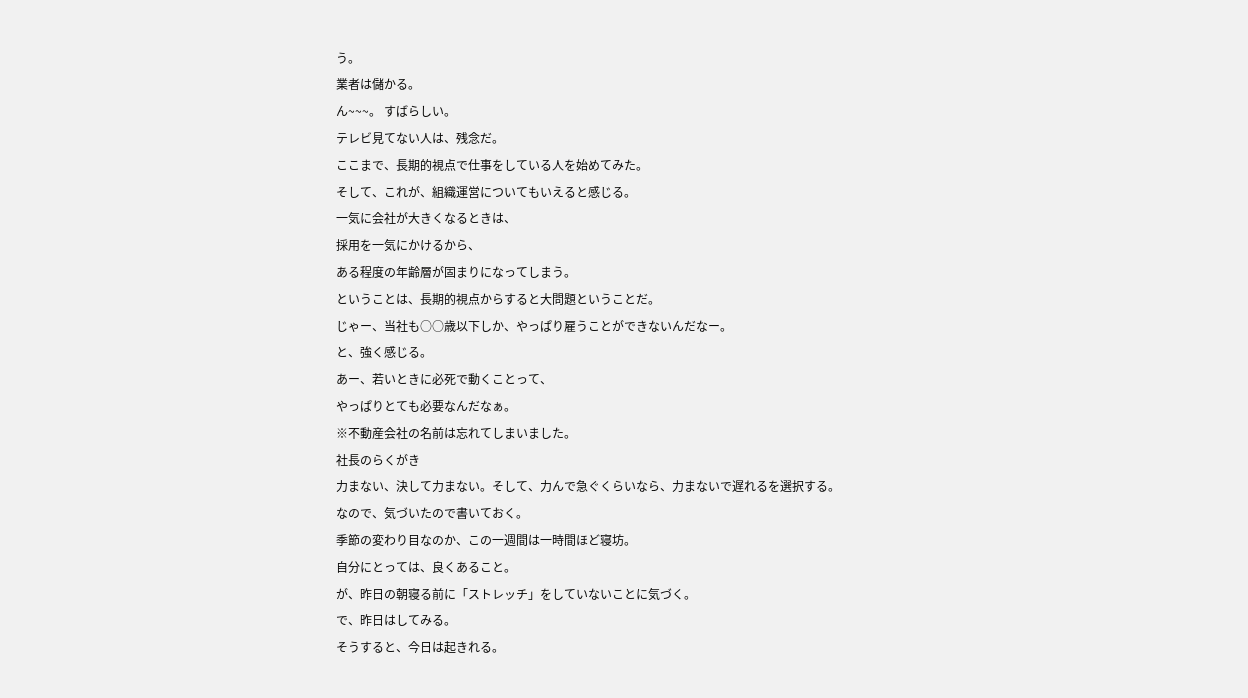う。
業者は儲かる。
ん~~~。 すばらしい。
テレビ見てない人は、残念だ。
ここまで、長期的視点で仕事をしている人を始めてみた。
そして、これが、組織運営についてもいえると感じる。
一気に会社が大きくなるときは、
採用を一気にかけるから、
ある程度の年齢層が固まりになってしまう。
ということは、長期的視点からすると大問題ということだ。
じゃー、当社も○○歳以下しか、やっぱり雇うことができないんだなー。
と、強く感じる。
あー、若いときに必死で動くことって、
やっぱりとても必要なんだなぁ。
※不動産会社の名前は忘れてしまいました。
社長のらくがき
力まない、決して力まない。そして、力んで急ぐくらいなら、力まないで遅れるを選択する。
なので、気づいたので書いておく。
季節の変わり目なのか、この一週間は一時間ほど寝坊。
自分にとっては、良くあること。
が、昨日の朝寝る前に「ストレッチ」をしていないことに気づく。
で、昨日はしてみる。
そうすると、今日は起きれる。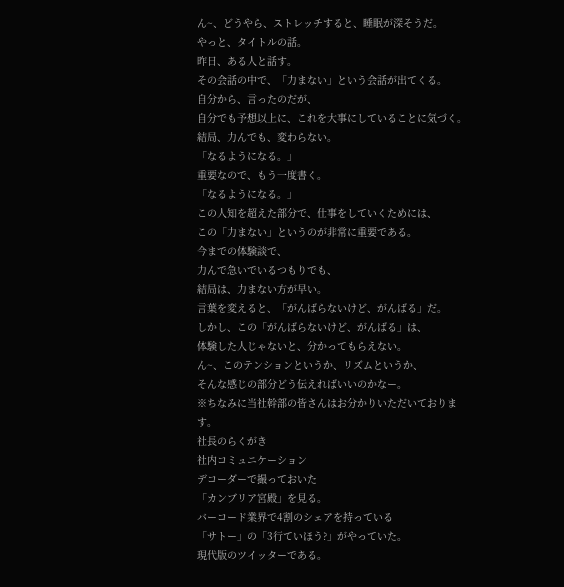ん~、どうやら、ストレッチすると、睡眠が深そうだ。
やっと、タイトルの話。
昨日、ある人と話す。
その会話の中で、「力まない」という会話が出てくる。
自分から、言ったのだが、
自分でも予想以上に、これを大事にしていることに気づく。
結局、力んでも、変わらない。
「なるようになる。」
重要なので、もう一度書く。
「なるようになる。」
この人知を超えた部分で、仕事をしていくためには、
この「力まない」というのが非常に重要である。
今までの体験談で、
力んで急いでいるつもりでも、
結局は、力まない方が早い。
言葉を変えると、「がんばらないけど、がんばる」だ。
しかし、この「がんばらないけど、がんばる」は、
体験した人じゃないと、分かってもらえない。
ん~、このテンションというか、リズムというか、
そんな感じの部分どう伝えればいいのかなー。
※ちなみに当社幹部の皆さんはお分かりいただいております。
社長のらくがき
社内コミュニケーション
デコーダーで撮っておいた
「カンブリア宮殿」を見る。
バーコード業界で4割のシェアを持っている
「サトー」の「3行ていほう?」がやっていた。
現代版のツイッターである。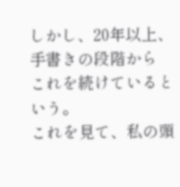しかし、20年以上、手書きの段階から
これを続けているという。
これを見て、私の頭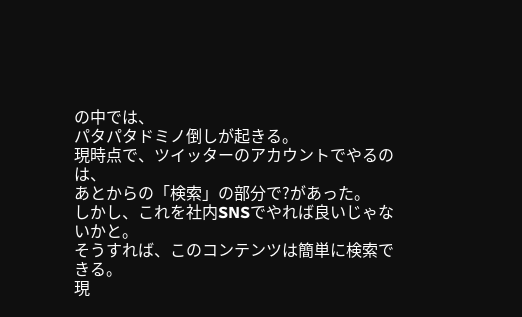の中では、
パタパタドミノ倒しが起きる。
現時点で、ツイッターのアカウントでやるのは、
あとからの「検索」の部分で?があった。
しかし、これを社内SNSでやれば良いじゃないかと。
そうすれば、このコンテンツは簡単に検索できる。
現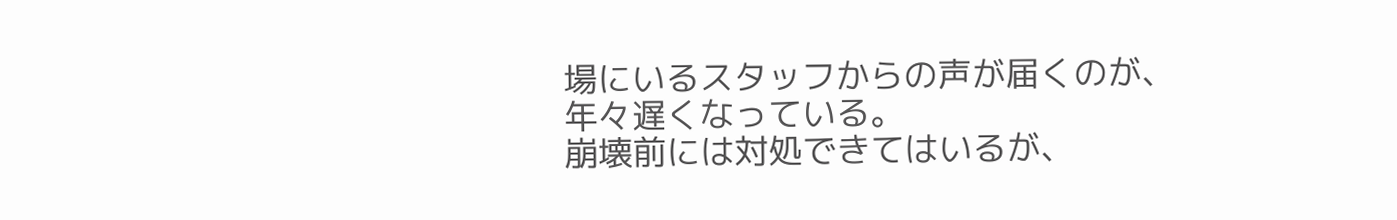場にいるスタッフからの声が届くのが、
年々遅くなっている。
崩壊前には対処できてはいるが、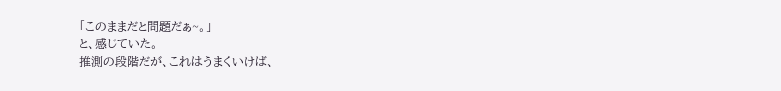「このままだと問題だぁ~。」
と、感じていた。
推測の段階だが、これはうまくいけば、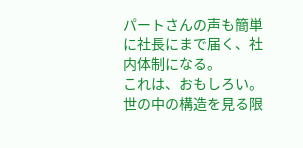パートさんの声も簡単に社長にまで届く、社内体制になる。
これは、おもしろい。
世の中の構造を見る限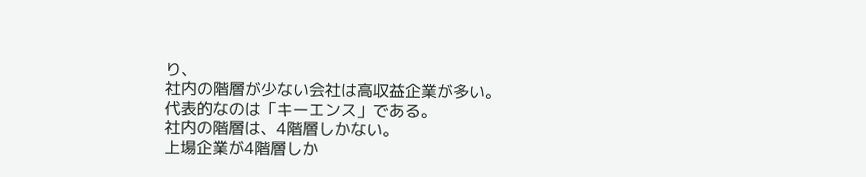り、
社内の階層が少ない会社は高収益企業が多い。
代表的なのは「キーエンス」である。
社内の階層は、4階層しかない。
上場企業が4階層しか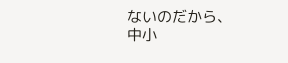ないのだから、
中小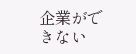企業ができない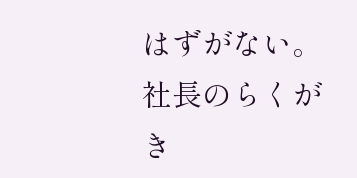はずがない。
社長のらくがき